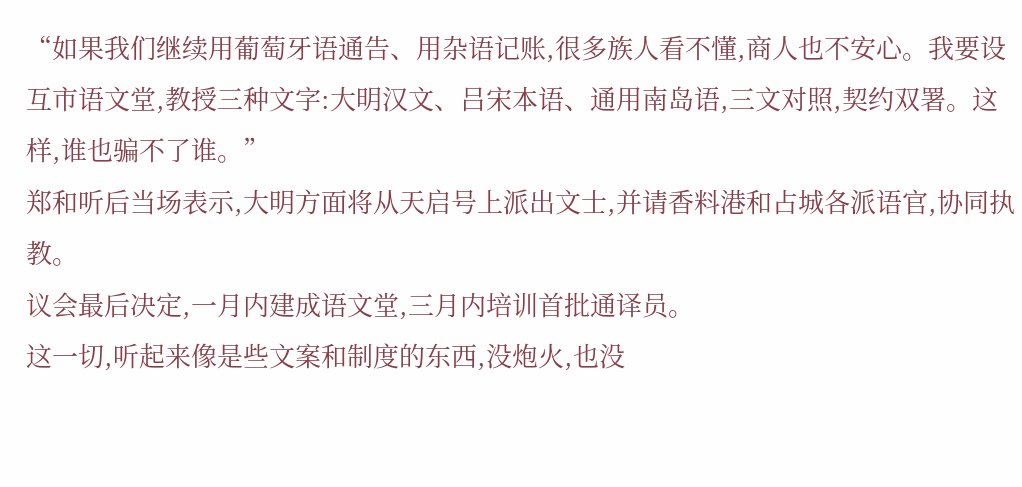“如果我们继续用葡萄牙语通告、用杂语记账,很多族人看不懂,商人也不安心。我要设互市语文堂,教授三种文字:大明汉文、吕宋本语、通用南岛语,三文对照,契约双署。这样,谁也骗不了谁。”
郑和听后当场表示,大明方面将从天启号上派出文士,并请香料港和占城各派语官,协同执教。
议会最后决定,一月内建成语文堂,三月内培训首批通译员。
这一切,听起来像是些文案和制度的东西,没炮火,也没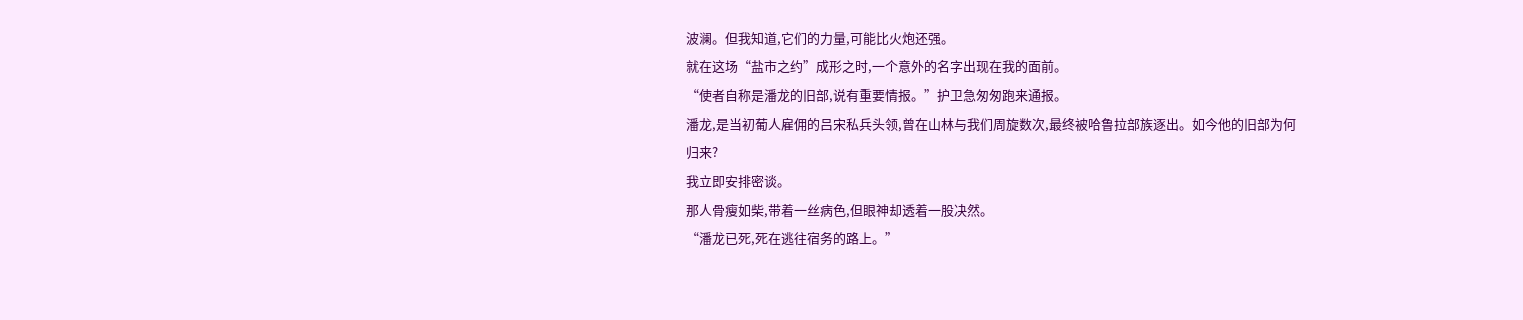波澜。但我知道,它们的力量,可能比火炮还强。
就在这场“盐市之约”成形之时,一个意外的名字出现在我的面前。
“使者自称是潘龙的旧部,说有重要情报。”护卫急匆匆跑来通报。
潘龙,是当初葡人雇佣的吕宋私兵头领,曾在山林与我们周旋数次,最终被哈鲁拉部族逐出。如今他的旧部为何归来?
我立即安排密谈。
那人骨瘦如柴,带着一丝病色,但眼神却透着一股决然。
“潘龙已死,死在逃往宿务的路上。”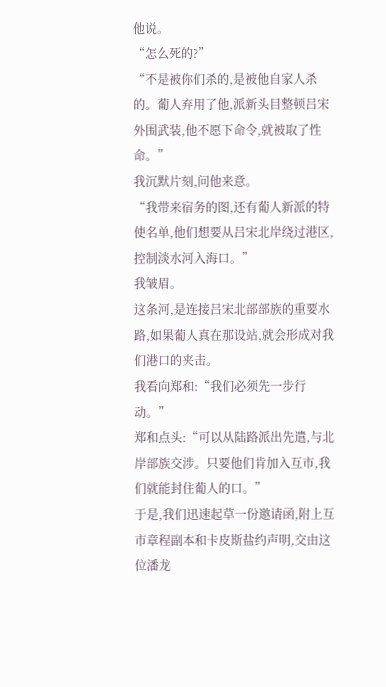他说。
“怎么死的?”
“不是被你们杀的,是被他自家人杀的。葡人弃用了他,派新头目整顿吕宋外围武装,他不愿下命令,就被取了性命。”
我沉默片刻,问他来意。
“我带来宿务的图,还有葡人新派的特使名单,他们想要从吕宋北岸绕过港区,控制淡水河入海口。”
我皱眉。
这条河,是连接吕宋北部部族的重要水路,如果葡人真在那设站,就会形成对我们港口的夹击。
我看向郑和:“我们必须先一步行动。”
郑和点头:“可以从陆路派出先遣,与北岸部族交涉。只要他们肯加入互市,我们就能封住葡人的口。”
于是,我们迅速起草一份邀请函,附上互市章程副本和卡皮斯盐约声明,交由这位潘龙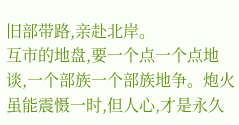旧部带路,亲赴北岸。
互市的地盘,要一个点一个点地谈,一个部族一个部族地争。炮火虽能震慑一时,但人心,才是永久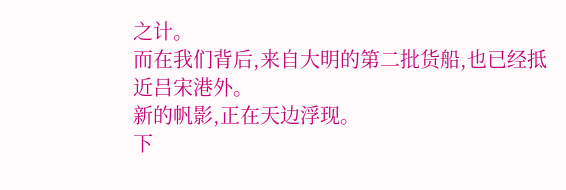之计。
而在我们背后,来自大明的第二批货船,也已经抵近吕宋港外。
新的帆影,正在天边浮现。
下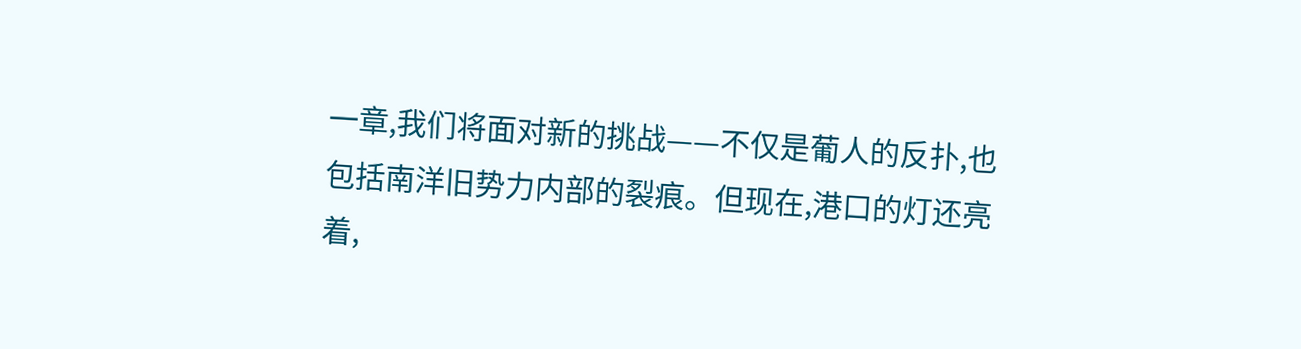一章,我们将面对新的挑战——不仅是葡人的反扑,也包括南洋旧势力内部的裂痕。但现在,港口的灯还亮着,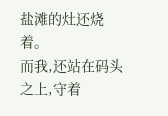盐滩的灶还烧着。
而我,还站在码头之上,守着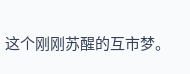这个刚刚苏醒的互市梦。